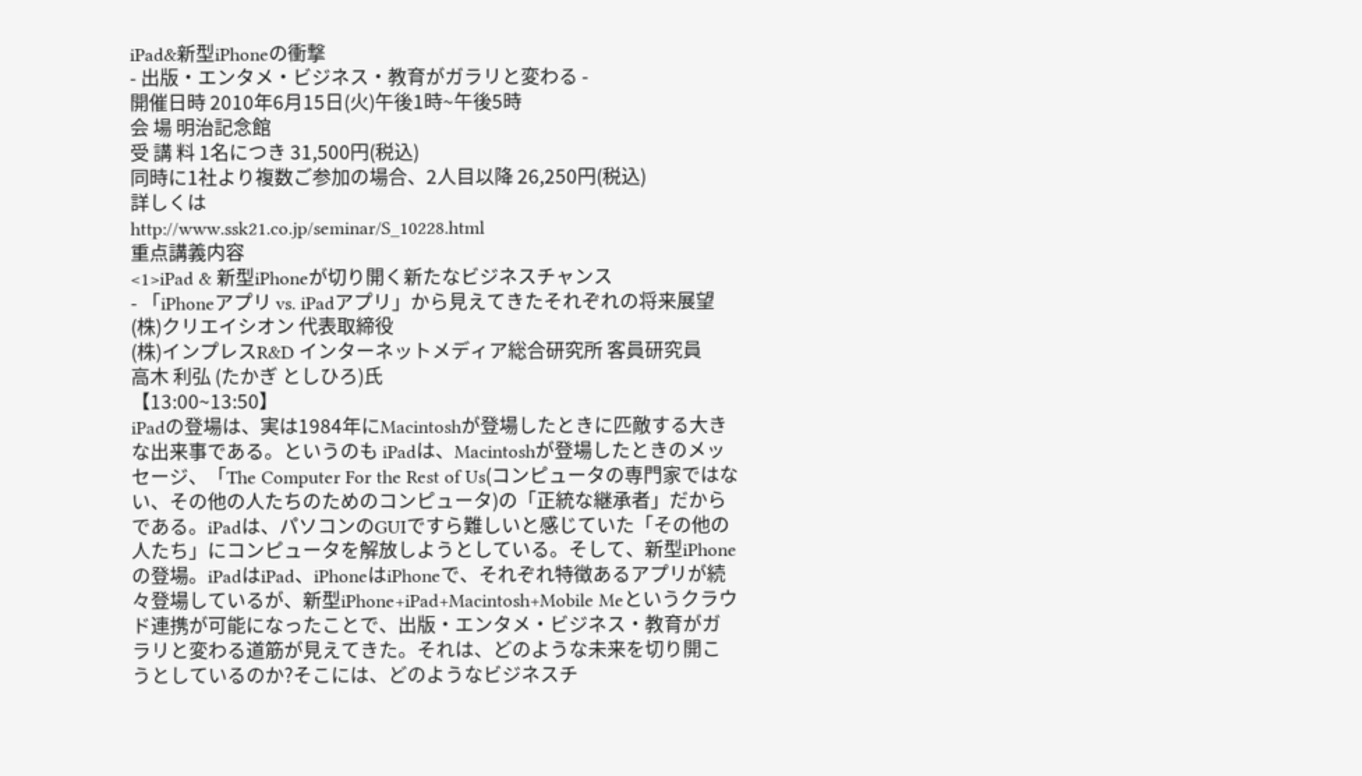iPad&新型iPhoneの衝撃
- 出版・エンタメ・ビジネス・教育がガラリと変わる -
開催日時 2010年6月15日(火)午後1時~午後5時
会 場 明治記念館
受 講 料 1名につき 31,500円(税込)
同時に1社より複数ご参加の場合、2人目以降 26,250円(税込)
詳しくは
http://www.ssk21.co.jp/seminar/S_10228.html
重点講義内容
<1>iPad & 新型iPhoneが切り開く新たなビジネスチャンス
- 「iPhoneアプリ vs. iPadアプリ」から見えてきたそれぞれの将来展望
(株)クリエイシオン 代表取締役
(株)インプレスR&D インターネットメディア総合研究所 客員研究員
高木 利弘 (たかぎ としひろ)氏
【13:00~13:50】
iPadの登場は、実は1984年にMacintoshが登場したときに匹敵する大きな出来事である。というのも iPadは、Macintoshが登場したときのメッセージ、「The Computer For the Rest of Us(コンピュータの専門家ではない、その他の人たちのためのコンピュータ)の「正統な継承者」だからである。iPadは、パソコンのGUIですら難しいと感じていた「その他の人たち」にコンピュータを解放しようとしている。そして、新型iPhoneの登場。iPadはiPad、iPhoneはiPhoneで、それぞれ特徴あるアプリが続々登場しているが、新型iPhone+iPad+Macintosh+Mobile Meというクラウド連携が可能になったことで、出版・エンタメ・ビジネス・教育がガラリと変わる道筋が見えてきた。それは、どのような未来を切り開こうとしているのか?そこには、どのようなビジネスチ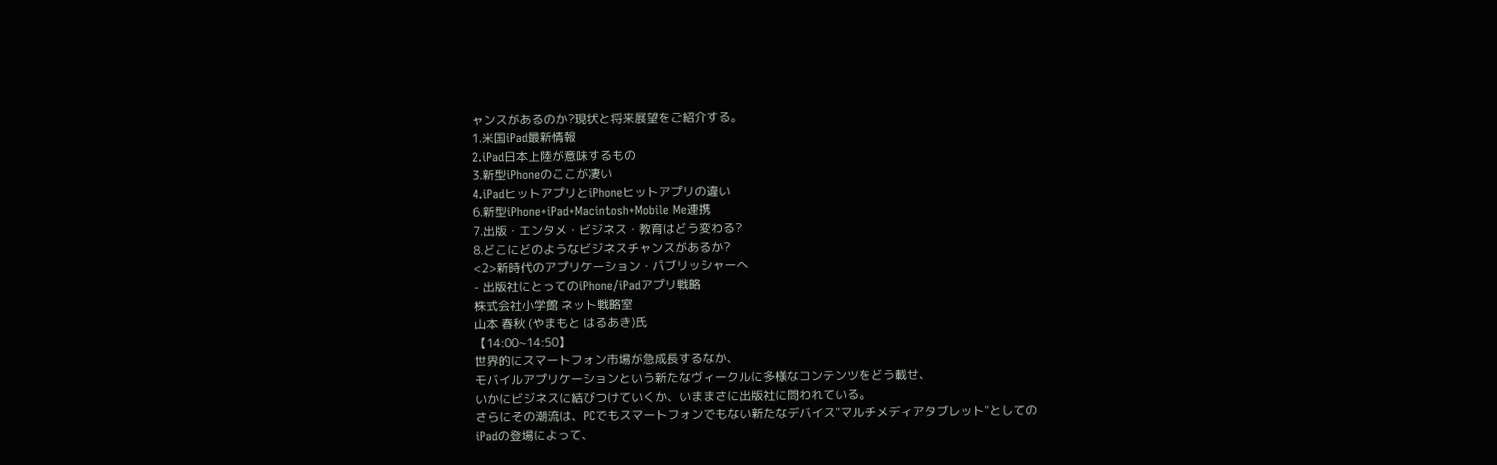ャンスがあるのか?現状と将来展望をご紹介する。
1.米国iPad最新情報
2.iPad日本上陸が意味するもの
3.新型iPhoneのここが凄い
4.iPadヒットアプリとiPhoneヒットアプリの違い
6.新型iPhone+iPad+Macintosh+Mobile Me連携
7.出版・エンタメ・ビジネス・教育はどう変わる?
8.どこにどのようなビジネスチャンスがあるか?
<2>新時代のアプリケーション・パブリッシャーへ
- 出版社にとってのiPhone/iPadアプリ戦略
株式会社小学館 ネット戦略室
山本 春秋 (やまもと はるあき)氏
【14:00~14:50】
世界的にスマートフォン市場が急成長するなか、
モバイルアプリケーションという新たなヴィークルに多様なコンテンツをどう載せ、
いかにビジネスに結びつけていくか、いままさに出版社に問われている。
さらにその潮流は、PCでもスマートフォンでもない新たなデバイス"マルチメディアタブレット"としての
iPadの登場によって、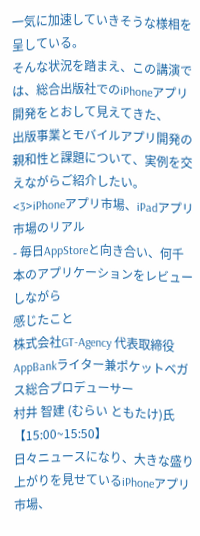一気に加速していきそうな様相を呈している。
そんな状況を踏まえ、この講演では、総合出版社でのiPhoneアプリ開発をとおして見えてきた、
出版事業とモバイルアプリ開発の親和性と課題について、実例を交えながらご紹介したい。
<3>iPhoneアプリ市場、iPadアプリ市場のリアル
- 毎日AppStoreと向き合い、何千本のアプリケーションをレビューしながら
感じたこと
株式会社GT-Agency 代表取締役
AppBankライター兼ポケットベガス総合プロデューサー
村井 智建 (むらい ともたけ)氏
【15:00~15:50】
日々ニュースになり、大きな盛り上がりを見せているiPhoneアプリ市場、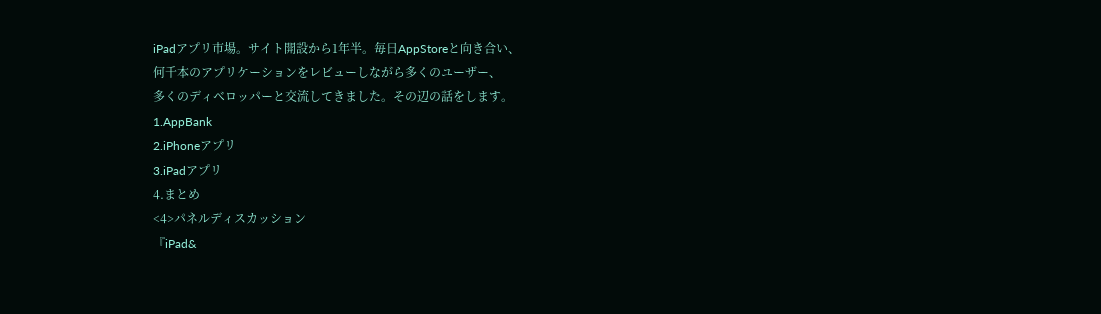iPadアプリ市場。サイト開設から1年半。毎日AppStoreと向き合い、
何千本のアプリケーションをレビューしながら多くのユーザー、
多くのディベロッパーと交流してきました。その辺の話をします。
1.AppBank
2.iPhoneアプリ
3.iPadアプリ
4.まとめ
<4>パネルディスカッション
『iPad&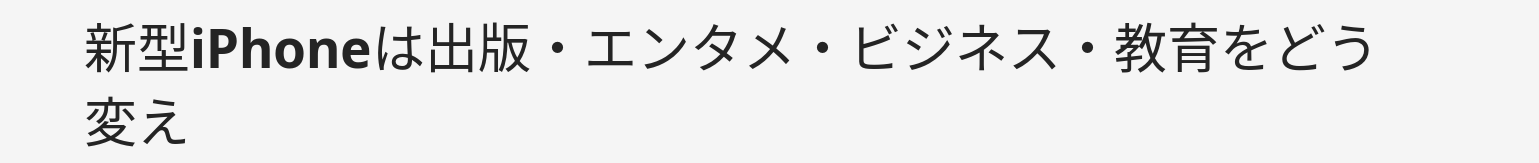新型iPhoneは出版・エンタメ・ビジネス・教育をどう変え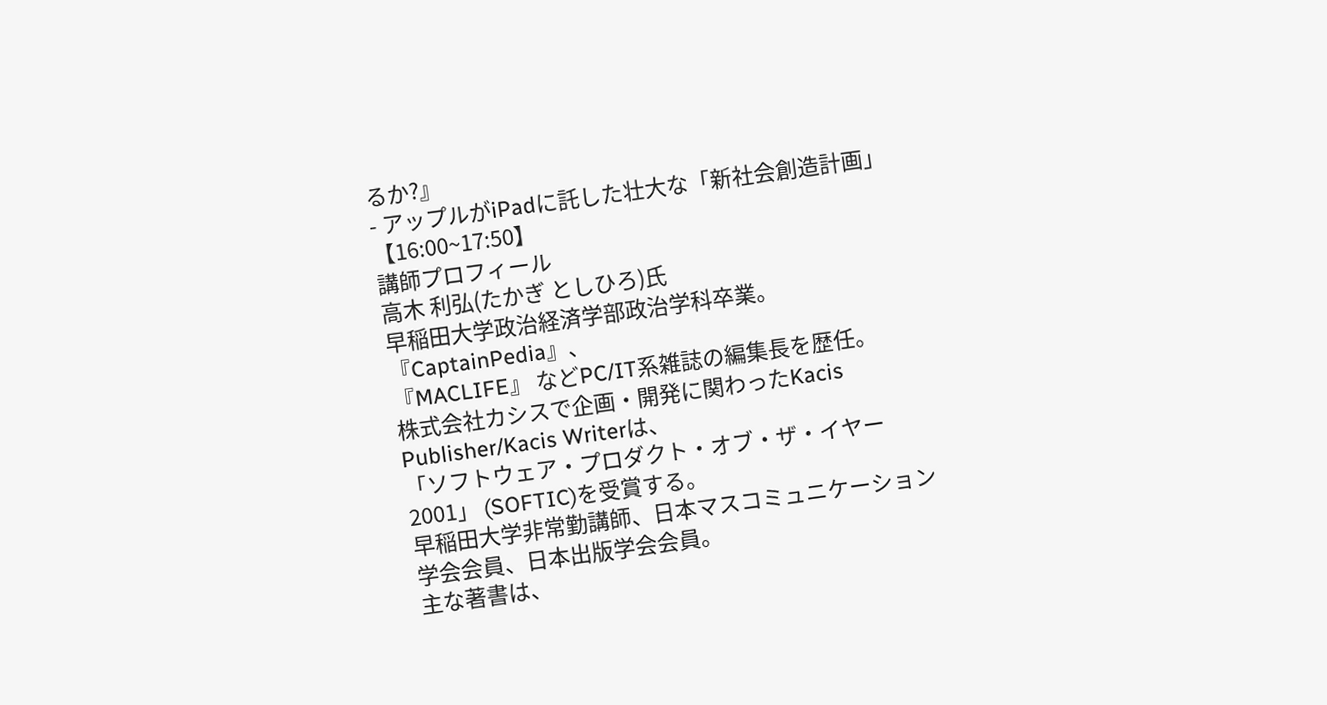るか?』
- アップルがiPadに託した壮大な「新社会創造計画」
【16:00~17:50】
講師プロフィール
高木 利弘(たかぎ としひろ)氏
早稲田大学政治経済学部政治学科卒業。『CaptainPedia』、
『MACLIFE』 などPC/IT系雑誌の編集長を歴任。
株式会社カシスで企画・開発に関わったKacis Publisher/Kacis Writerは、
「ソフトウェア・プロダクト・オブ・ザ・イヤー2001」 (SOFTIC)を受賞する。
早稲田大学非常勤講師、日本マスコミュニケーション学会会員、日本出版学会会員。
主な著書は、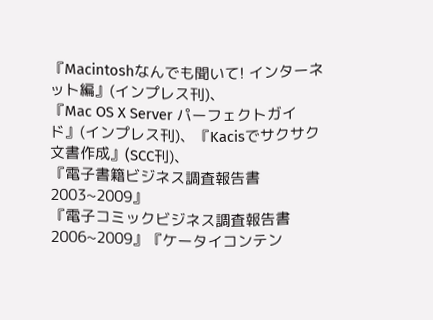『Macintoshなんでも聞いて! インターネット編』(インプレス刊)、
『Mac OS X Server パーフェクトガイド』(インプレス刊)、『Kacisでサクサク文書作成』(SCC刊)、
『電子書籍ビジネス調査報告書2003~2009』
『電子コミックビジネス調査報告書2006~2009』『ケータイコンテン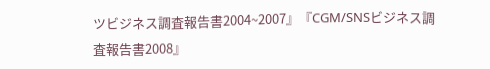ツビジネス調査報告書2004~2007』『CGM/SNSビジネス調査報告書2008』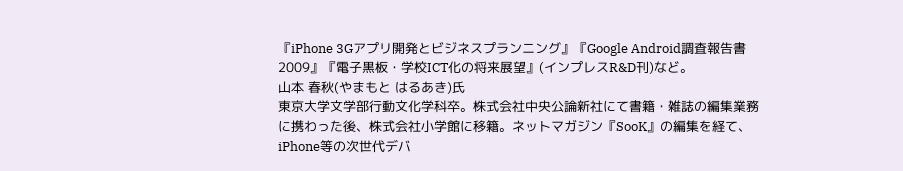『iPhone 3Gアプリ開発とビジネスプランニング』『Google Android調査報告書2009』『電子黒板・学校ICT化の将来展望』(インプレスR&D刊)など。
山本 春秋(やまもと はるあき)氏
東京大学文学部行動文化学科卒。株式会社中央公論新社にて書籍・雑誌の編集業務に携わった後、株式会社小学館に移籍。ネットマガジン『SooK』の編集を経て、iPhone等の次世代デバ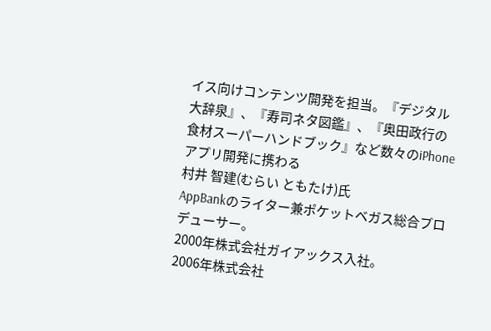イス向けコンテンツ開発を担当。『デジタル大辞泉』、『寿司ネタ図鑑』、『奥田政行の食材スーパーハンドブック』など数々のiPhoneアプリ開発に携わる
村井 智建(むらい ともたけ)氏
AppBankのライター兼ポケットベガス総合プロデューサー。
2000年株式会社ガイアックス入社。
2006年株式会社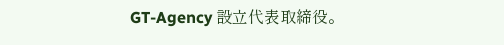GT-Agency 設立代表取締役。